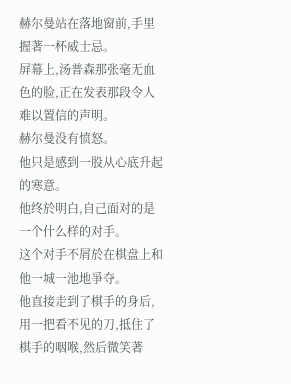赫尔曼站在落地窗前,手里握著一杯威士忌。
屏幕上,汤普森那张毫无血色的脸,正在发表那段令人难以置信的声明。
赫尔曼没有愤怒。
他只是感到一股从心底升起的寒意。
他终於明白,自己面对的是一个什么样的对手。
这个对手不屑於在棋盘上和他一城一池地爭夺。
他直接走到了棋手的身后,用一把看不见的刀,抵住了棋手的咽喉,然后微笑著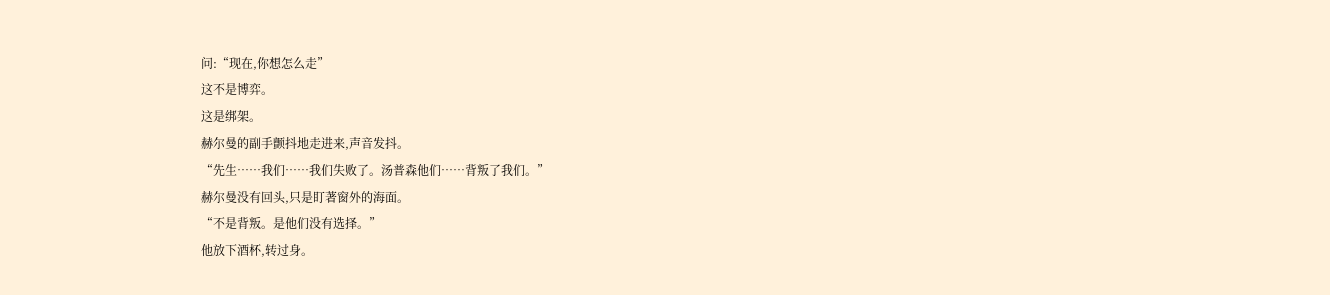问:“现在,你想怎么走”
这不是博弈。
这是绑架。
赫尔曼的副手颤抖地走进来,声音发抖。
“先生……我们……我们失败了。汤普森他们……背叛了我们。”
赫尔曼没有回头,只是盯著窗外的海面。
“不是背叛。是他们没有选择。”
他放下酒杯,转过身。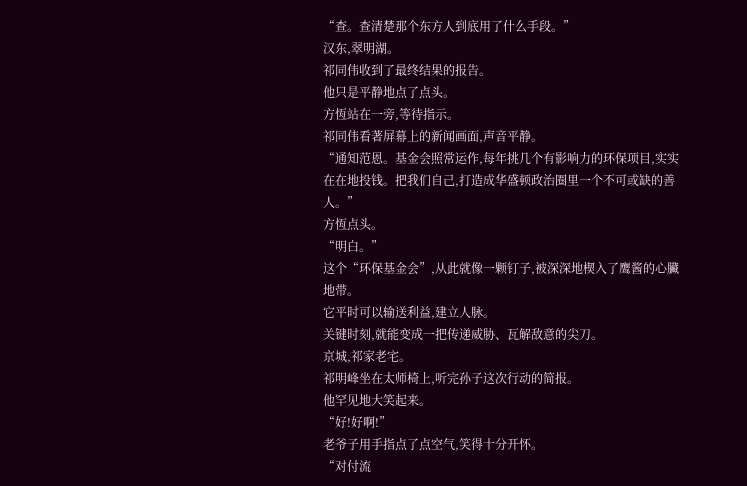“查。查清楚那个东方人到底用了什么手段。”
汉东,翠明湖。
祁同伟收到了最终结果的报告。
他只是平静地点了点头。
方恆站在一旁,等待指示。
祁同伟看著屏幕上的新闻画面,声音平静。
“通知范恩。基金会照常运作,每年挑几个有影响力的环保项目,实实在在地投钱。把我们自己,打造成华盛顿政治圈里一个不可或缺的善人。”
方恆点头。
“明白。”
这个“环保基金会”,从此就像一颗钉子,被深深地楔入了鹰酱的心臟地带。
它平时可以输送利益,建立人脉。
关键时刻,就能变成一把传递威胁、瓦解敌意的尖刀。
京城,祁家老宅。
祁明峰坐在太师椅上,听完孙子这次行动的简报。
他罕见地大笑起来。
“好!好啊!”
老爷子用手指点了点空气,笑得十分开怀。
“对付流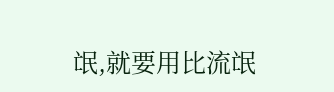氓,就要用比流氓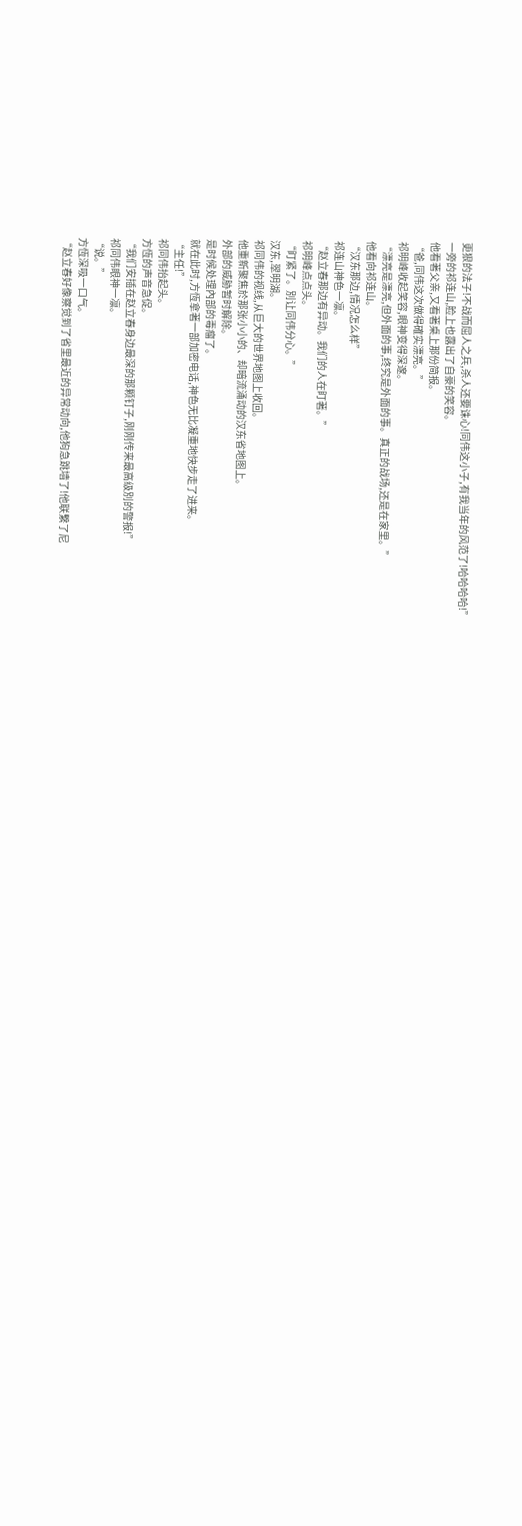更狠的法子!不战而屈人之兵,杀人还要诛心!同伟这小子,有我当年的风范了!哈哈哈哈!”
一旁的祁连山,脸上也露出了自豪的笑容。
他看著父亲,又看著桌上那份简报。
“爸,同伟这次做得確实漂亮。”
祁明峰收起笑容,眼神变得深邃。
“漂亮是漂亮,但外面的事,终究是外面的事。真正的战场,还是在家里。”
他看向祁连山。
“汉东那边,情况怎么样”
祁连山神色一凛。
“赵立春那边有异动。我们的人在盯著。”
祁明峰点点头。
“盯紧了。別让同伟分心。”
汉东,翠明湖。
祁同伟的视线,从巨大的世界地图上收回。
他重新聚焦於那张小小的、却暗流涌动的汉东省地图上。
外部的威胁暂时解除。
是时候处理內部的毒瘤了。
就在此时,方恆拿著一部加密电话,神色无比凝重地快步走了进来。
“主任!”
祁同伟抬起头。
方恆的声音急促。
“我们安插在赵立春身边最深的那颗钉子,刚刚传来最高级別的警报!”
祁同伟眼神一凛。
“说。”
方恆深吸一口气。
“赵立春好像察觉到了省里最近的异常动向,他狗急跳墙了!他联繫了尼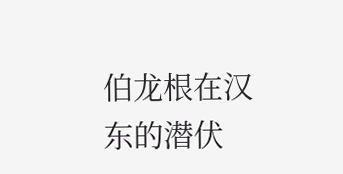伯龙根在汉东的潜伏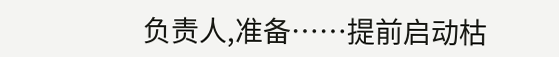负责人,准备……提前启动枯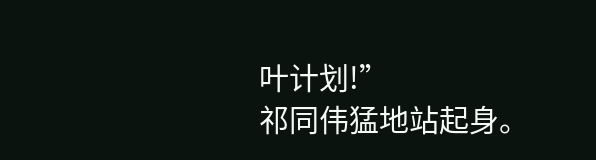叶计划!”
祁同伟猛地站起身。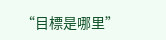“目標是哪里”